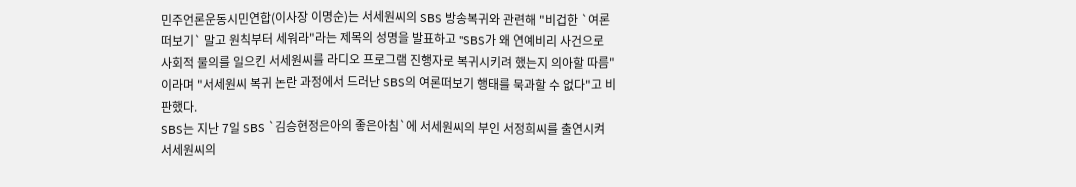민주언론운동시민연합(이사장 이명순)는 서세원씨의 SBS 방송복귀와 관련해 "비겁한 `여론떠보기` 말고 원칙부터 세워라"라는 제목의 성명을 발표하고 "SBS가 왜 연예비리 사건으로 사회적 물의를 일으킨 서세원씨를 라디오 프로그램 진행자로 복귀시키려 했는지 의아할 따름"이라며 "서세원씨 복귀 논란 과정에서 드러난 SBS의 여론떠보기 행태를 묵과할 수 없다"고 비판했다.
SBS는 지난 7일 SBS `김승현정은아의 좋은아침`에 서세원씨의 부인 서정희씨를 출연시켜 서세원씨의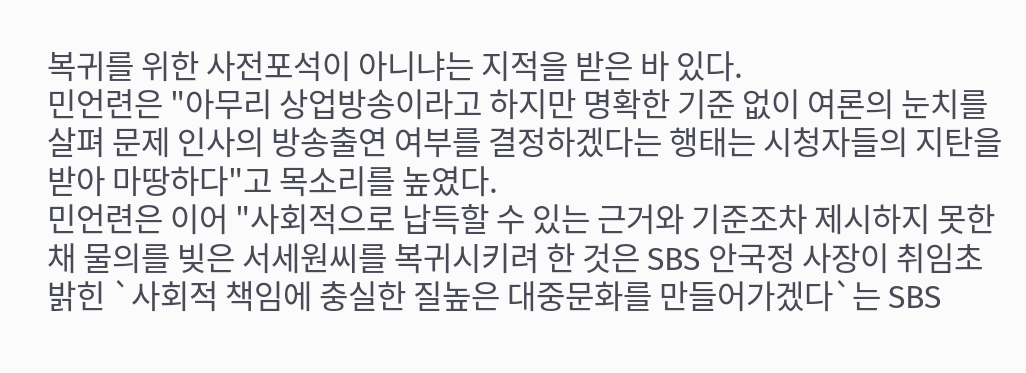복귀를 위한 사전포석이 아니냐는 지적을 받은 바 있다.
민언련은 "아무리 상업방송이라고 하지만 명확한 기준 없이 여론의 눈치를 살펴 문제 인사의 방송출연 여부를 결정하겠다는 행태는 시청자들의 지탄을 받아 마땅하다"고 목소리를 높였다.
민언련은 이어 "사회적으로 납득할 수 있는 근거와 기준조차 제시하지 못한 채 물의를 빚은 서세원씨를 복귀시키려 한 것은 SBS 안국정 사장이 취임초 밝힌 `사회적 책임에 충실한 질높은 대중문화를 만들어가겠다`는 SBS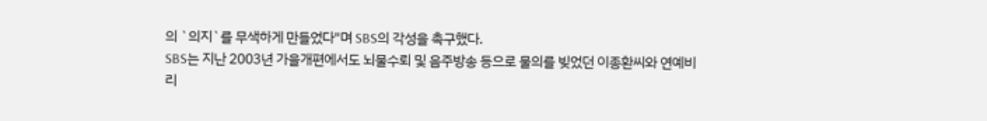의 `의지`를 무색하게 만들었다"며 SBS의 각성을 촉구했다.
SBS는 지난 2003년 가을개편에서도 뇌물수뢰 및 음주방송 등으로 물의를 빚었던 이종환씨와 연예비리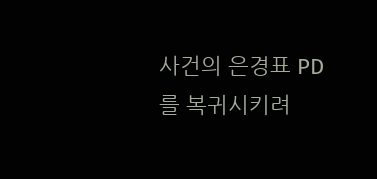사건의 은경표 PD를 복귀시키려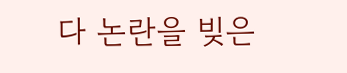다 논란을 빚은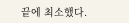끝에 최소했다.